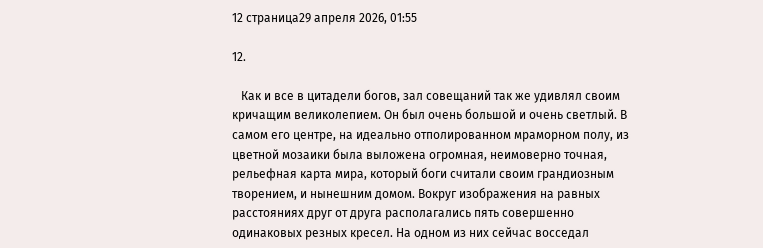12 страница29 апреля 2026, 01:55

12.

   Как и все в цитадели богов, зал совещаний так же удивлял своим кричащим великолепием. Он был очень большой и очень светлый. В самом его центре, на идеально отполированном мраморном полу, из цветной мозаики была выложена огромная, неимоверно точная, рельефная карта мира, который боги считали своим грандиозным творением, и нынешним домом. Вокруг изображения на равных расстояниях друг от друга располагались пять совершенно одинаковых резных кресел. На одном из них сейчас восседал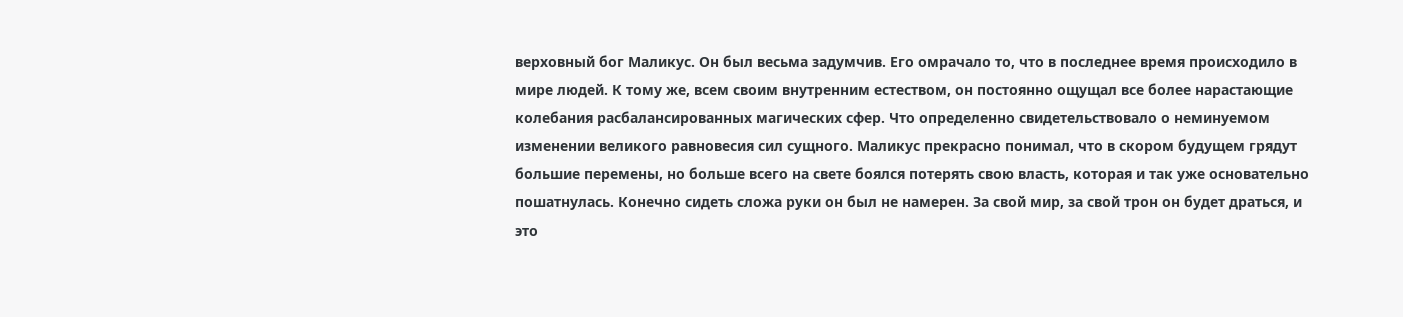верховный бог Маликус. Он был весьма задумчив. Его омрачало то, что в последнее время происходило в мире людей. К тому же, всем своим внутренним естеством, он постоянно ощущал все более нарастающие колебания расбалансированных магических сфер. Что определенно свидетельствовало о неминуемом изменении великого равновесия сил сущного. Маликус прекрасно понимал, что в скором будущем грядут большие перемены, но больше всего на свете боялся потерять свою власть, которая и так уже основательно пошатнулась. Конечно сидеть сложа руки он был не намерен. За свой мир, за свой трон он будет драться, и это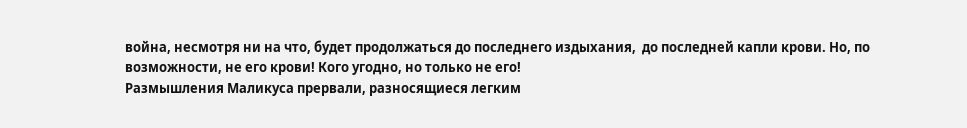война, несмотря ни на что, будет продолжаться до последнего издыхания,  до последней капли крови. Но, по возможности, не его крови! Кого угодно, но только не его!
Размышления Маликуса прервали, разносящиеся легким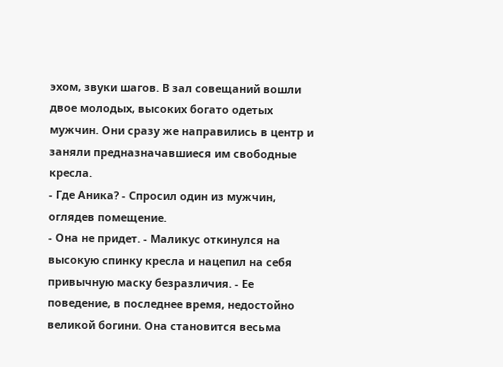эхом, звуки шагов. В зал совещаний вошли двое молодых, высоких богато одетых мужчин. Они сразу же направились в центр и заняли предназначавшиеся им свободные кресла.
- Где Аника? - Спросил один из мужчин, оглядев помещение.
- Она не придет. - Маликус откинулся на высокую спинку кресла и нацепил на себя привычную маску безразличия. - Ее поведение, в последнее время, недостойно великой богини. Она становится весьма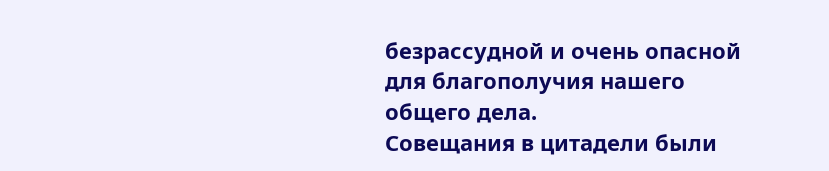безрассудной и очень опасной для благополучия нашего общего дела.
Совещания в цитадели были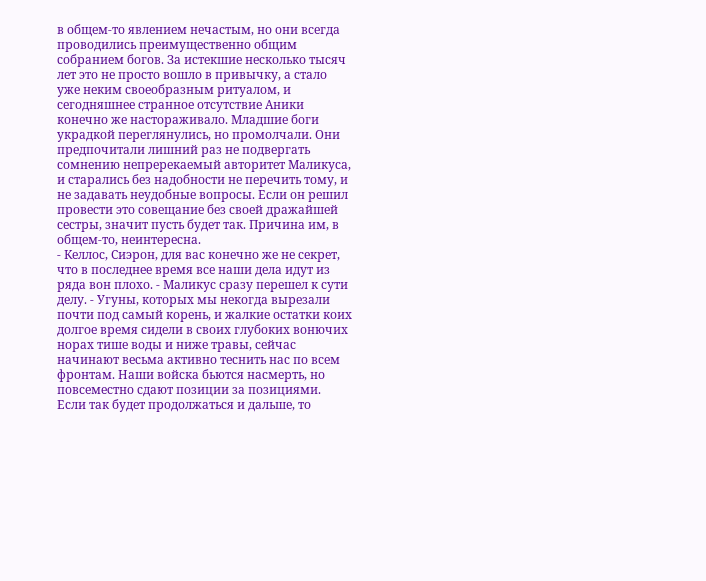в общем-то явлением нечастым, но они всегда проводились преимущественно общим собранием богов. За истекшие несколько тысяч лет это не просто вошло в привычку, а стало уже неким своеобразным ритуалом, и сегодняшнее странное отсутствие Аники конечно же настораживало. Младшие боги украдкой переглянулись, но промолчали. Они предпочитали лишний раз не подвергать сомнению непререкаемый авторитет Маликуса, и старались без надобности не перечить тому, и не задавать неудобные вопросы. Если он решил провести это совещание без своей дражайшей сестры, значит пусть будет так. Причина им, в общем-то, неинтересна.
- Келлос, Сиэрон, для вас конечно же не секрет, что в последнее время все наши дела идут из ряда вон плохо. - Маликус сразу перешел к сути делу. - Угуны, которых мы некогда вырезали почти под самый корень, и жалкие остатки коих долгое время сидели в своих глубоких вонючих норах тише воды и ниже травы, сейчас начинают весьма активно теснить нас по всем фронтам. Наши войска бьются насмерть, но повсеместно сдают позиции за позициями. Если так будет продолжаться и дальше, то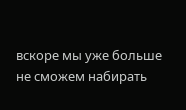вскоре мы уже больше не сможем набирать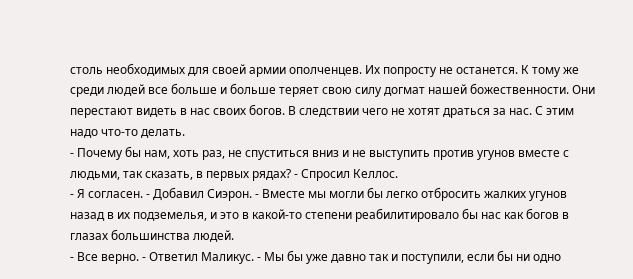столь необходимых для своей армии ополченцев. Их попросту не останется. К тому же среди людей все больше и больше теряет свою силу догмат нашей божественности. Они перестают видеть в нас своих богов. В следствии чего не хотят драться за нас. С этим надо что-то делать.
- Почему бы нам, хоть раз, не спуститься вниз и не выступить против угунов вместе с людьми, так сказать, в первых рядах? - Спросил Келлос.
- Я согласен. - Добавил Сиэрон. - Вместе мы могли бы легко отбросить жалких угунов назад в их подземелья, и это в какой-то степени реабилитировало бы нас как богов в глазах большинства людей.
- Все верно. - Ответил Маликус. - Мы бы уже давно так и поступили, если бы ни одно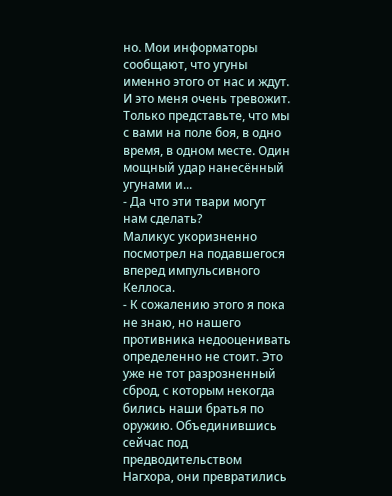но. Мои информаторы сообщают, что угуны именно этого от нас и ждут. И это меня очень тревожит. Только представьте, что мы с вами на поле боя, в одно время, в одном месте. Один мощный удар нанесённый угунами и...
- Да что эти твари могут нам сделать?
Маликус укоризненно посмотрел на подавшегося вперед импульсивного Келлоса.
- К сожалению этого я пока не знаю, но нашего противника недооценивать определенно не стоит. Это уже не тот разрозненный сброд, с которым некогда бились наши братья по оружию. Объединившись сейчас под предводительством Нагхора, они превратились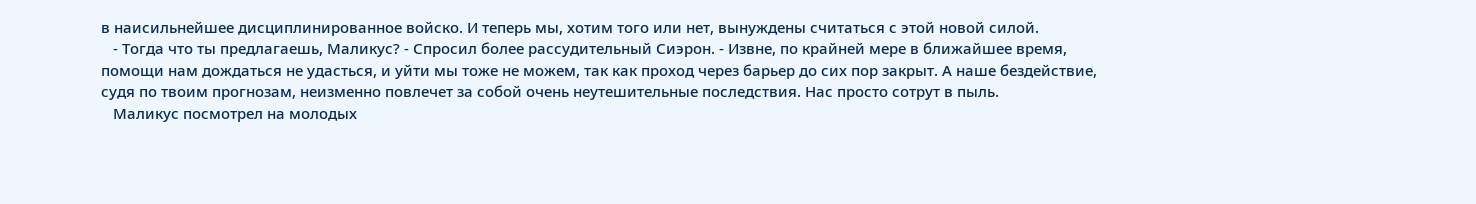в наисильнейшее дисциплинированное войско. И теперь мы, хотим того или нет, вынуждены считаться с этой новой силой.
   - Тогда что ты предлагаешь, Маликус? - Спросил более рассудительный Сиэрон. - Извне, по крайней мере в ближайшее время, помощи нам дождаться не удасться, и уйти мы тоже не можем, так как проход через барьер до сих пор закрыт. А наше бездействие, судя по твоим прогнозам, неизменно повлечет за собой очень неутешительные последствия. Нас просто сотрут в пыль.
   Маликус посмотрел на молодых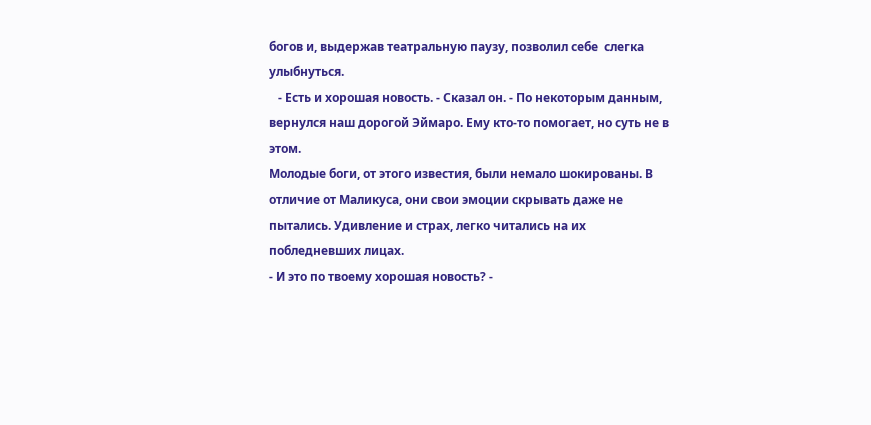богов и, выдержав театральную паузу, позволил себе  слегка улыбнуться.
   - Есть и хорошая новость. - Сказал он. - По некоторым данным, вернулся наш дорогой Эймаро. Ему кто-то помогает, но суть не в этом.
Молодые боги, от этого известия, были немало шокированы. В отличие от Маликуса, они свои эмоции скрывать даже не пытались. Удивление и страх, легко читались на их побледневших лицах.
- И это по твоему хорошая новость? -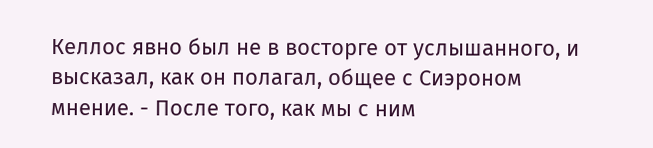Келлос явно был не в восторге от услышанного, и высказал, как он полагал, общее с Сиэроном мнение. - После того, как мы с ним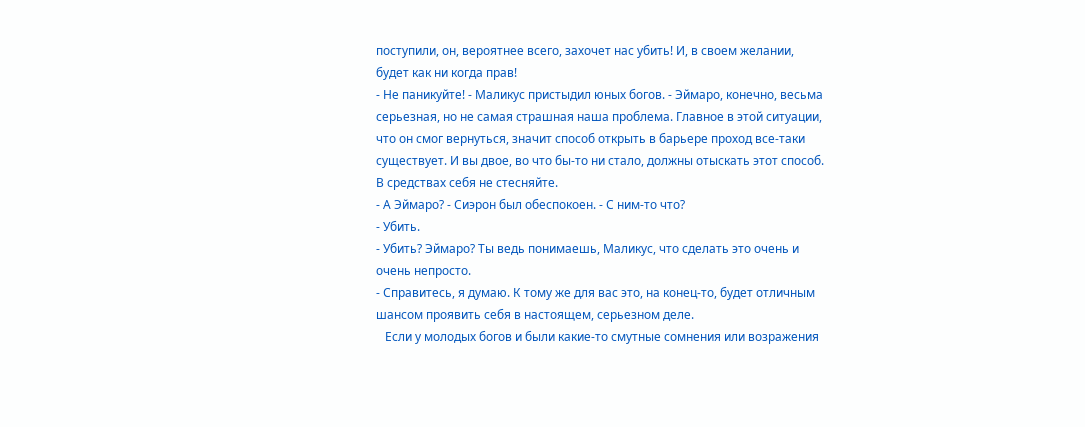поступили, он, вероятнее всего, захочет нас убить! И, в своем желании, будет как ни когда прав!
- Не паникуйте! - Маликус пристыдил юных богов. - Эймаро, конечно, весьма серьезная, но не самая страшная наша проблема. Главное в этой ситуации, что он смог вернуться, значит способ открыть в барьере проход все-таки существует. И вы двое, во что бы-то ни стало, должны отыскать этот способ. В средствах себя не стесняйте.
- А Эймаро? - Сиэрон был обеспокоен. - С ним-то что?
- Убить.
- Убить? Эймаро? Ты ведь понимаешь, Маликус, что сделать это очень и очень непросто.
- Справитесь, я думаю. К тому же для вас это, на конец-то, будет отличным шансом проявить себя в настоящем, серьезном деле.
   Если у молодых богов и были какие-то смутные сомнения или возражения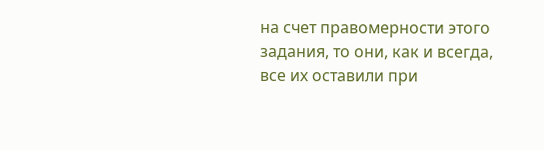на счет правомерности этого задания, то они, как и всегда, все их оставили при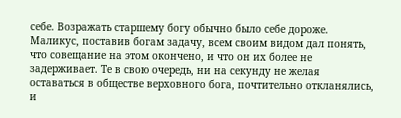себе. Возражать старшему богу обычно было себе дороже.
Маликус, поставив богам задачу, всем своим видом дал понять, что совещание на этом окончено, и что он их более не задерживает. Те в свою очередь, ни на секунду не желая оставаться в обществе верховного бога, почтительно откланялись, и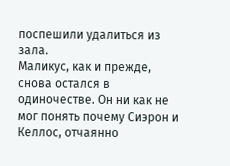поспешили удалиться из зала.
Маликус, как и прежде, снова остался в одиночестве. Он ни как не мог понять почему Сиэрон и Келлос, отчаянно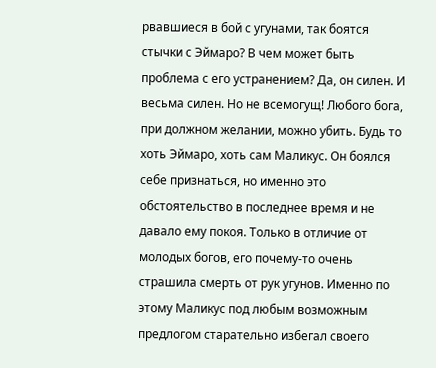рвавшиеся в бой с угунами, так боятся стычки с Эймаро? В чем может быть проблема с его устранением? Да, он силен. И весьма силен. Но не всемогущ! Любого бога, при должном желании, можно убить. Будь то хоть Эймаро, хоть сам Маликус. Он боялся себе признаться, но именно это обстоятельство в последнее время и не давало ему покоя. Только в отличие от молодых богов, его почему-то очень страшила смерть от рук угунов. Именно по этому Маликус под любым возможным предлогом старательно избегал своего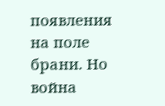появления на поле брани. Но война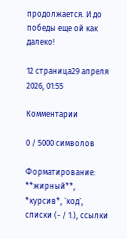продолжается. И до победы еще ой как далеко!

12 страница29 апреля 2026, 01:55

Комментарии

0 / 5000 символов

Форматирование: **жирный**, *курсив*, `код`, списки (- / 1.), ссылки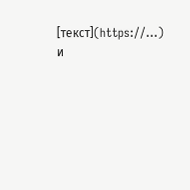[текст](https://…) и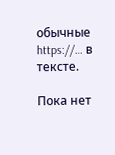обычные https://… в тексте.

Пока нет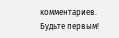комментариев. Будьте первым!